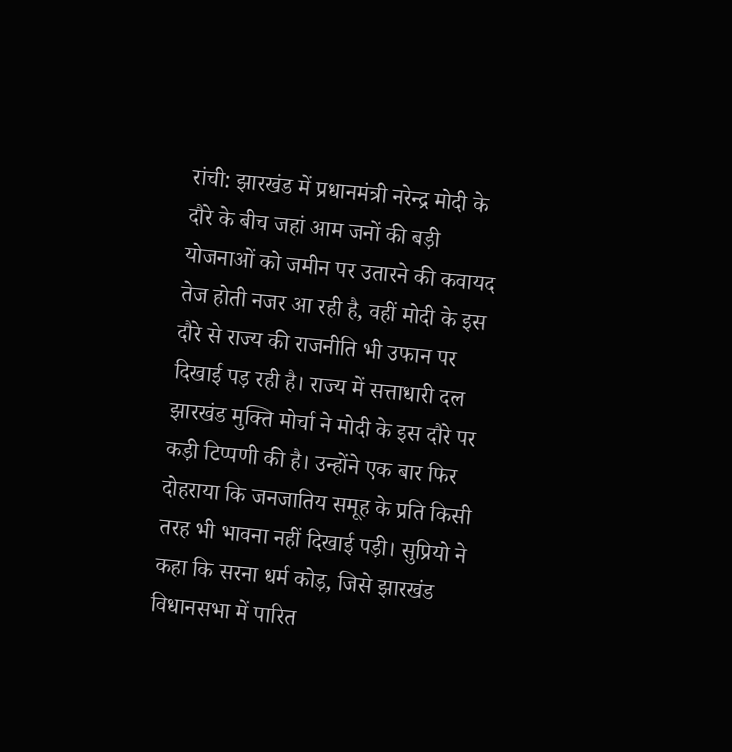रांची: झारखंड में प्रधानमंत्री नरेन्द्र मोदी के दौरे के बीच जहां आम जनों की बड़ी योजनाओं को जमीन पर उतारने की कवायद तेज होती नजर आ रही है, वहीं मोदी के इस दौरे से राज्य की राजनीति भी उफान पर दिखाई पड़ रही है। राज्य में सत्ताधारी दल झारखंड मुक्ति मोर्चा ने मोदी के इस दौरे पर कड़ी टिप्पणी की है। उन्होंने एक बार फिर दोहराया कि जनजातिय समूह के प्रति किसी तरह भी भावना नहीं दिखाई पड़ी। सुप्रियो ने कहा कि सरना धर्म कोड़, जिसे झारखंड विधानसभा में पारित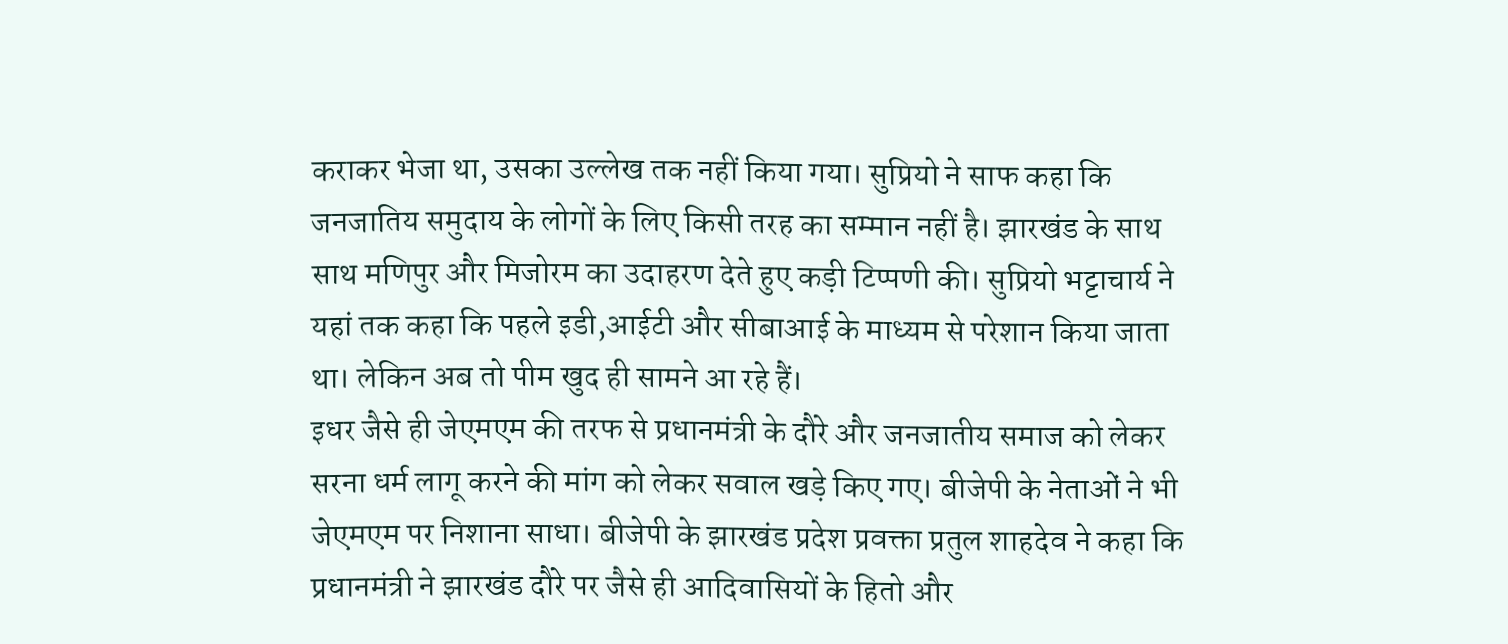कराकर भेजा था, उसका उल्लेख तक नहीं किया गया। सुप्रियो ने साफ कहा कि जनजातिय समुदाय के लोगों के लिए किसी तरह का सम्मान नहीं है। झारखंड के साथ साथ मणिपुर और मिजोरम का उदाहरण देते हुए कड़ी टिप्पणी की। सुप्रियो भट्टाचार्य ने यहां तक कहा कि पहले इडी,आईटी और सीबाआई के माध्यम से परेशान किया जाता था। लेकिन अब तो पीम खुद ही सामने आ रहे हैं।
इधर जैसे ही जेएमएम की तरफ से प्रधानमंत्री के दौरे और जनजातीय समाज को लेकर सरना धर्म लागू करने की मांग को लेकर सवाल खड़े किए गए। बीजेपी के नेताओं ने भी जेएमएम पर निशाना साधा। बीजेपी के झारखंड प्रदेश प्रवक्ता प्रतुल शाहदेव ने कहा कि प्रधानमंत्री ने झारखंड दौरे पर जैसे ही आदिवासियों के हितो और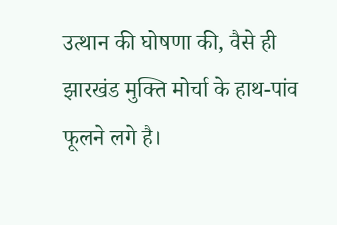उत्थान की घोषणा की, वैसे ही झारखंड मुक्ति मोर्चा के हाथ-पांव फूलने लगे है।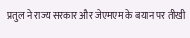प्रतुल ने राज्य सरकार और जेएमएम के बयान पर तीखी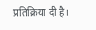प्रतिक्रिया दी है।